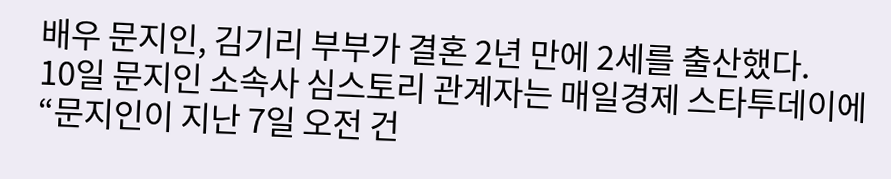배우 문지인, 김기리 부부가 결혼 2년 만에 2세를 출산했다.
10일 문지인 소속사 심스토리 관계자는 매일경제 스타투데이에 “문지인이 지난 7일 오전 건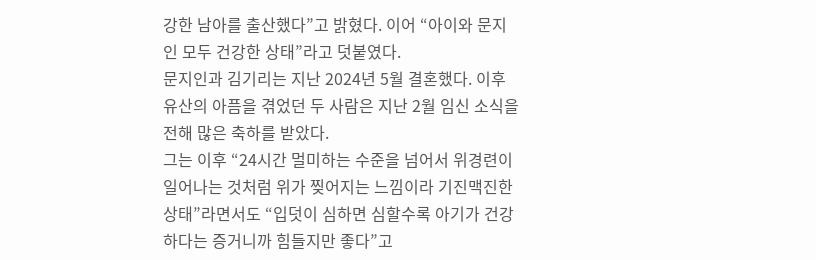강한 남아를 출산했다”고 밝혔다. 이어 “아이와 문지인 모두 건강한 상태”라고 덧붙였다.
문지인과 김기리는 지난 2024년 5월 결혼했다. 이후 유산의 아픔을 겪었던 두 사람은 지난 2월 임신 소식을 전해 많은 축하를 받았다.
그는 이후 “24시간 멀미하는 수준을 넘어서 위경련이 일어나는 것처럼 위가 찢어지는 느낌이라 기진맥진한 상태”라면서도 “입덧이 심하면 심할수록 아기가 건강하다는 증거니까 힘들지만 좋다”고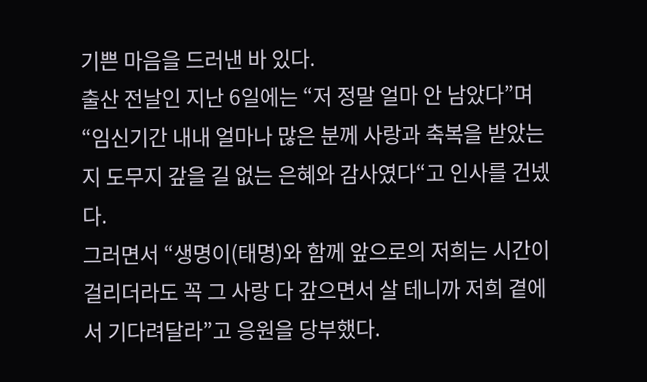기쁜 마음을 드러낸 바 있다.
출산 전날인 지난 6일에는 “저 정말 얼마 안 남았다”며 “임신기간 내내 얼마나 많은 분께 사랑과 축복을 받았는지 도무지 갚을 길 없는 은혜와 감사였다“고 인사를 건넸다.
그러면서 “생명이(태명)와 함께 앞으로의 저희는 시간이 걸리더라도 꼭 그 사랑 다 갚으면서 살 테니까 저희 곁에서 기다려달라”고 응원을 당부했다.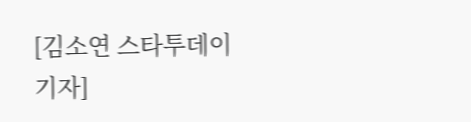[김소연 스타투데이 기자]